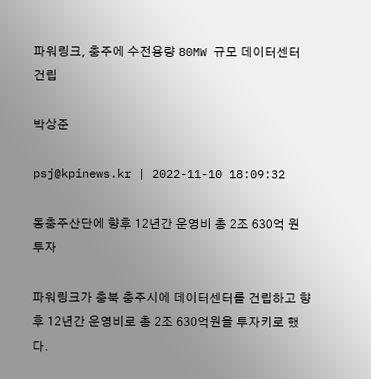파워링크, 충주에 수전용량 80MW 규모 데이터센터 건립

박상준

psj@kpinews.kr | 2022-11-10 18:09:32

동충주산단에 향후 12년간 운영비 총 2조 630억 원 투자

파워링크가 충북 충주시에 데이터센터를 건립하고 향후 12년간 운영비로 총 2조 630억원을 투자키로 했다.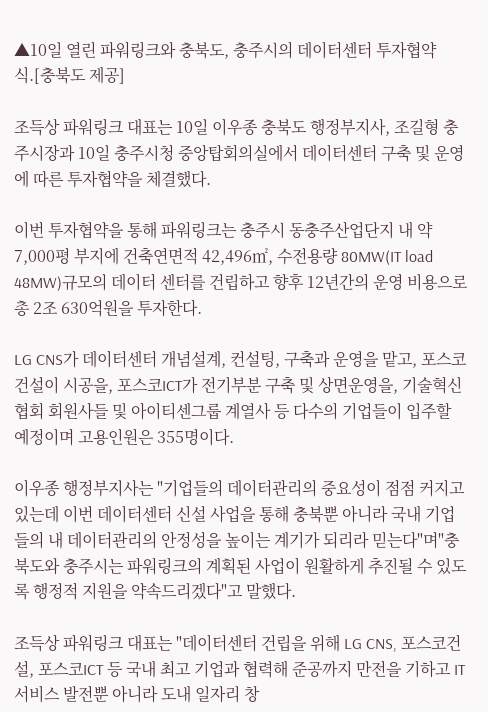▲10일 열린 파워링크와 충북도, 충주시의 데이터센터 투자협약식.[충북도 제공]

조득상 파워링크 대표는 10일 이우종 충북도 행정부지사, 조길형 충주시장과 10일 충주시청 중앙탑회의실에서 데이터센터 구축 및 운영에 따른 투자협약을 체결했다.

이번 투자협약을 통해 파워링크는 충주시 동충주산업단지 내 약 7,000평 부지에 건축연면적 42,496㎡, 수전용량 80MW(IT load 48MW)규모의 데이터 센터를 건립하고 향후 12년간의 운영 비용으로 총 2조 630억원을 투자한다.

LG CNS가 데이터센터 개념설계, 컨설팅, 구축과 운영을 맡고, 포스코건설이 시공을, 포스코ICT가 전기부분 구축 및 상면운영을, 기술혁신협회 회원사들 및 아이티센그룹 계열사 등 다수의 기업들이 입주할 예정이며 고용인원은 355명이다.

이우종 행정부지사는 "기업들의 데이터관리의 중요성이 점점 커지고 있는데 이번 데이터센터 신설 사업을 통해 충북뿐 아니라 국내 기업들의 내 데이터관리의 안정성을 높이는 계기가 되리라 믿는다"며"충북도와 충주시는 파워링크의 계획된 사업이 원활하게 추진될 수 있도록 행정적 지원을 약속드리겠다"고 말했다.

조득상 파워링크 대표는 "데이터센터 건립을 위해 LG CNS, 포스코건설, 포스코ICT 등 국내 최고 기업과 협력해 준공까지 만전을 기하고 IT서비스 발전뿐 아니라 도내 일자리 창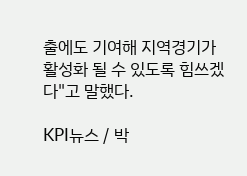출에도 기여해 지역경기가 활성화 될 수 있도록 힘쓰겠다"고 말했다.

KPI뉴스 / 박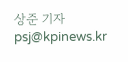상준 기자 psj@kpinews.kr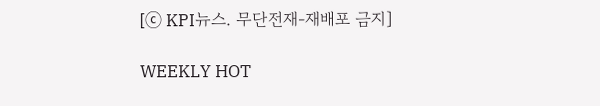[ⓒ KPI뉴스. 무단전재-재배포 금지]

WEEKLY HOT